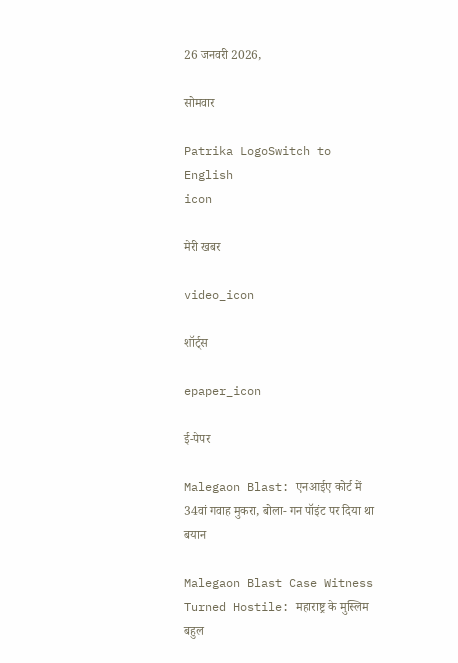26 जनवरी 2026,

सोमवार

Patrika LogoSwitch to English
icon

मेरी खबर

video_icon

शॉर्ट्स

epaper_icon

ई-पेपर

Malegaon Blast: एनआईए कोर्ट में 34वां गवाह मुकरा, बोला- गन पॉइंट पर दिया था बयान

Malegaon Blast Case Witness Turned Hostile: महाराष्ट्र के मुस्लिम बहुल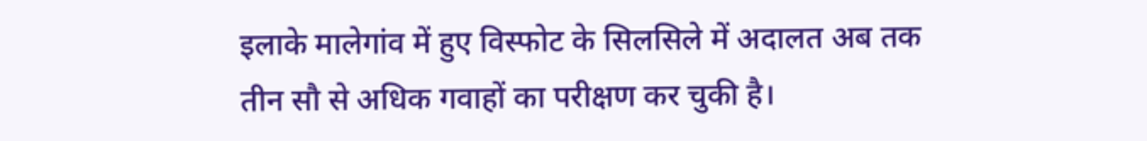इलाके मालेगांव में हुए विस्फोट के सिलसिले में अदालत अब तक तीन सौ से अधिक गवाहों का परीक्षण कर चुकी है।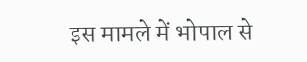इस मामले में भोपाल से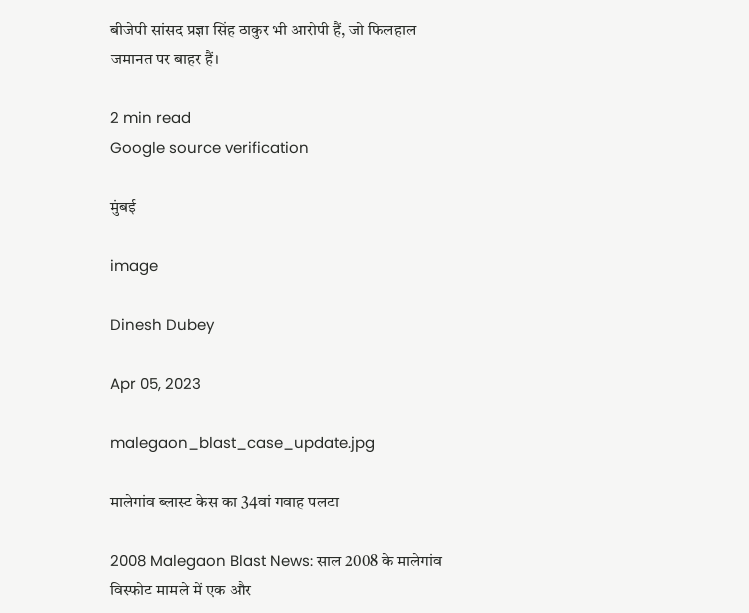बीजेपी सांसद प्रज्ञा सिंह ठाकुर भी आरोपी हैं, जो फिलहाल जमानत पर बाहर हैं।

2 min read
Google source verification

मुंबई

image

Dinesh Dubey

Apr 05, 2023

malegaon_blast_case_update.jpg

मालेगांव ब्लास्ट केस का 34वां गवाह पलटा

2008 Malegaon Blast News: साल 2008 के मालेगांव विस्फोट मामले में एक और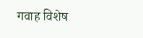गवाह विशेष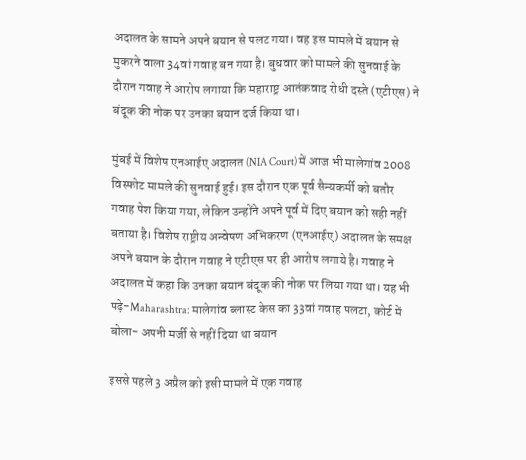अदालत के सामने अपने बयान से पलट गया। वह इस मामले में बयान से मुकरने वाला 34वां गवाह बन गया है। बुधवार को मामले की सुनवाई के दौरान गवाह ने आरोप लगाया कि महाराष्ट्र आतंकवाद रोधी दस्ते (एटीएस) ने बंदूक की नोक पर उनका बयान दर्ज किया था।

मुंबई में विशेष एनआईए अदालत (NIA Court) में आज भी मालेगांव 2008 विस्फोट मामले की सुनवाई हुई। इस दौरान एक पूर्व सैन्यकर्मी को बतौर गवाह पेश किया गया, लेकिन उन्होंने अपने पूर्व में दिए बयान को सही नहीं बताया है। विशेष राष्ट्रीय अन्वेषण अभिकरण (एनआईए) अदालत के समक्ष अपने बयान के दौरान गवाह ने एटीएस पर ही आरोप लगाये है। गवाह ने अदालत में कहा कि उनका बयान बंदूक की नोक पर लिया गया था। यह भी पढ़े-Maharashtra: मालेगांव ब्लास्ट केस का 33वां गवाह पलटा, कोर्ट में बोला- अपनी मर्जी से नहीं दिया था बयान

इससे पहले 3 अप्रैल को इसी मामले में एक गवाह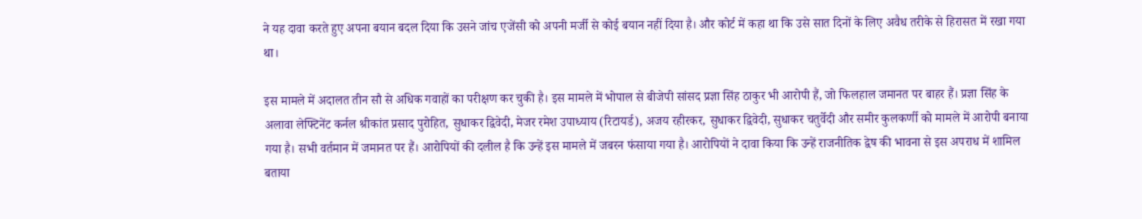ने यह दावा करते हुए अपना बयान बदल दिया कि उसने जांच एजेंसी को अपनी मर्जी से कोई बयान नहीं दिया है। और कोर्ट में कहा था कि उसे सात दिनों के लिए अवैध तरीके से हिरासत में रखा गया था।

इस मामले में अदालत तीन सौ से अधिक गवाहों का परीक्षण कर चुकी है। इस मामले में भोपाल से बीजेपी सांसद प्रज्ञा सिंह ठाकुर भी आरोपी हैं, जो फिलहाल जमानत पर बाहर हैं। प्रज्ञा सिंह के अलावा लेफ्टिनेंट कर्नल श्रीकांत प्रसाद पुरोहित, सुधाकर द्विवेदी, मेजर रमेश उपाध्याय (रिटायर्ड), अजय रहीरकर, सुधाकर द्विवेदी, सुधाकर चतुर्वेदी और समीर कुलकर्णी को मामले में आरोपी बनाया गया है। सभी वर्तमान में जमानत पर हैं। आरोपियों की दलील है कि उन्हें इस मामले में जबरन फंसाया गया है। आरोपियों ने दावा किया कि उन्हें राजनीतिक द्वेष की भावना से इस अपराध में शामिल बताया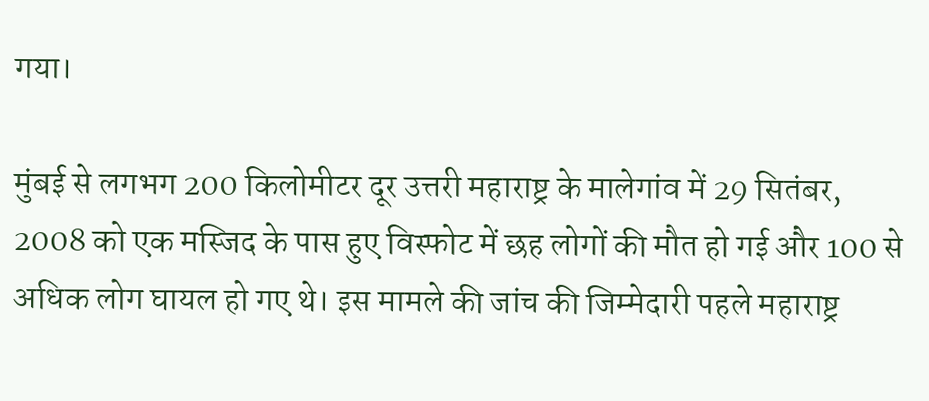गया।

मुंबई से लगभग 200 किलोमीटर दूर उत्तरी महाराष्ट्र के मालेगांव में 29 सितंबर, 2008 को एक मस्जिद के पास हुए विस्फोट में छह लोगों की मौत हो गई और 100 से अधिक लोग घायल हो गए थे। इस मामले की जांच की जिम्मेदारी पहले महाराष्ट्र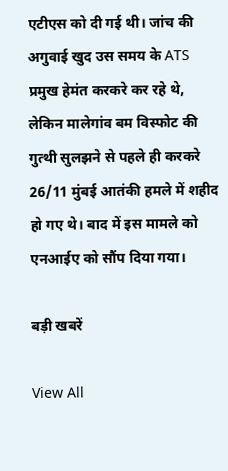एटीएस को दी गई थी। जांच की अगुवाई खुद उस समय के ATS प्रमुख हेमंत करकरे कर रहे थे, लेकिन मालेगांव बम विस्फोट की गुत्थी सुलझने से पहले ही करकरे 26/11 मुंबई आतंकी हमले में शहीद हो गए थे। बाद में इस मामले को एनआईए को सौंप दिया गया।

बड़ी खबरें

View All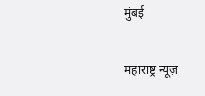मुंबई

महाराष्ट्र न्यूज़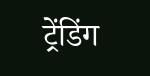ट्रेंडिंग